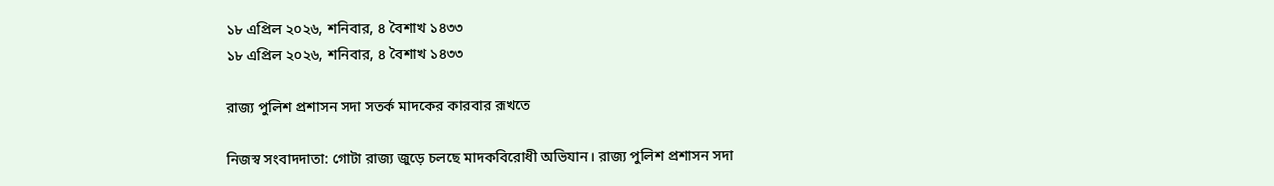১৮ এপ্রিল ২০২৬, শনিবার, ৪ বৈশাখ ১৪৩৩
১৮ এপ্রিল ২০২৬, শনিবার, ৪ বৈশাখ ১৪৩৩

রাজ্য পুলিশ প্রশাসন সদা সতর্ক মাদকের কারবার রূখতে

নিজস্ব সংবাদদাতা: গোটা রাজ্য জুড়ে চলছে মাদকবিরোধী অভিযান। রাজ্য পুলিশ প্রশাসন সদা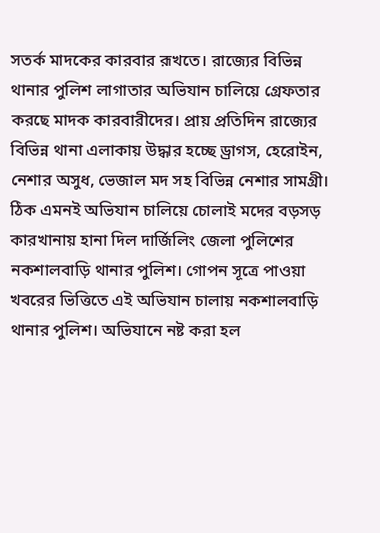সতর্ক মাদকের কারবার রূখতে। রাজ্যের বিভিন্ন থানার পুলিশ লাগাতার অভিযান চালিয়ে গ্রেফতার করছে মাদক কারবারীদের। প্রায় প্রতিদিন রাজ্যের বিভিন্ন থানা এলাকায় উদ্ধার হচ্ছে ড্রাগস, হেরোইন, নেশার অসুধ, ভেজাল মদ সহ বিভিন্ন নেশার সামগ্রী। ঠিক এমনই অভিযান চালিয়ে চোলাই মদের বড়সড় কারখানায় হানা দিল দার্জিলিং জেলা পুলিশের নকশালবাড়ি থানার পুলিশ। গোপন সূত্রে পাওয়া খবরের ভিত্তিতে এই অভিযান চালায় নকশালবাড়ি থানার পুলিশ। অভিযানে নষ্ট করা হল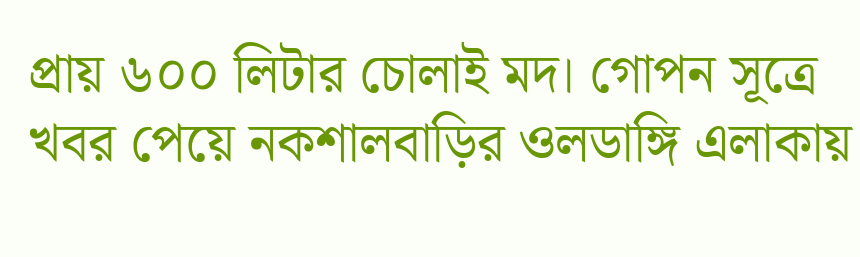প্রায় ৬০০ লিটার চোলাই মদ। গোপন সূত্রে খবর পেয়ে নকশালবাড়ির ওলডাঙ্গি এলাকায়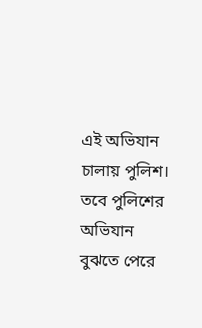এই অভিযান চালায় পুলিশ। তবে পুলিশের অভিযান বুঝতে পেরে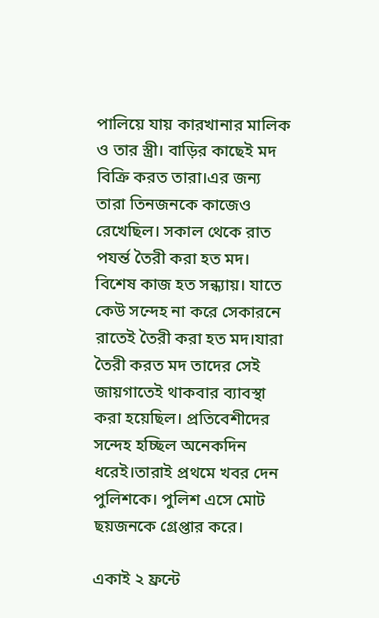পালিয়ে যায় কারখানার মালিক ও তার স্ত্রী। বাড়ির কাছেই মদ বিক্রি করত তারা।এর জন্য তারা তিনজনকে কাজেও রেখেছিল। সকাল থেকে রাত পযর্ন্ত তৈরী করা হত মদ। বিশেষ কাজ হত সন্ধ্যায়। যাতে কেউ সন্দেহ না করে সেকারনে রাতেই তৈরী করা হত মদ।যারা তৈরী করত মদ তাদের সেই জায়গাতেই থাকবার ব্যাবস্থা করা হয়েছিল। প্রতিবেশীদের সন্দেহ হচ্ছিল অনেকদিন ধরেই।তারাই প্রথমে খবর দেন পুলিশকে। পুলিশ এসে মোট ছয়জনকে গ্রেপ্তার করে।

একাই ২ ফ্রন্টে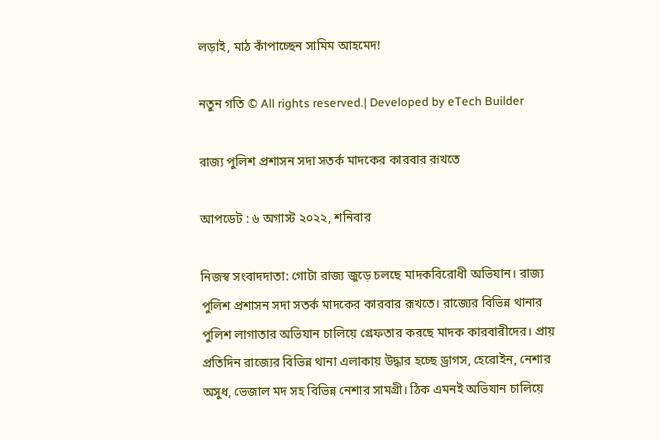লড়াই, মাঠ কাঁপাচ্ছেন সামিম আহমেদ!

নতুন গতি © All rights reserved.| Developed by eTech Builder

রাজ্য পুলিশ প্রশাসন সদা সতর্ক মাদকের কারবার রূখতে

আপডেট : ৬ অগাস্ট ২০২২, শনিবার

নিজস্ব সংবাদদাতা: গোটা রাজ্য জুড়ে চলছে মাদকবিরোধী অভিযান। রাজ্য পুলিশ প্রশাসন সদা সতর্ক মাদকের কারবার রূখতে। রাজ্যের বিভিন্ন থানার পুলিশ লাগাতার অভিযান চালিয়ে গ্রেফতার করছে মাদক কারবারীদের। প্রায় প্রতিদিন রাজ্যের বিভিন্ন থানা এলাকায় উদ্ধার হচ্ছে ড্রাগস, হেরোইন, নেশার অসুধ, ভেজাল মদ সহ বিভিন্ন নেশার সামগ্রী। ঠিক এমনই অভিযান চালিয়ে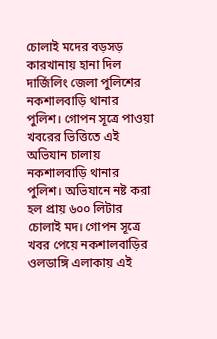চোলাই মদের বড়সড় কারখানায় হানা দিল দার্জিলিং জেলা পুলিশের নকশালবাড়ি থানার পুলিশ। গোপন সূত্রে পাওয়া খবরের ভিত্তিতে এই অভিযান চালায় নকশালবাড়ি থানার পুলিশ। অভিযানে নষ্ট করা হল প্রায় ৬০০ লিটার চোলাই মদ। গোপন সূত্রে খবর পেয়ে নকশালবাড়ির ওলডাঙ্গি এলাকায় এই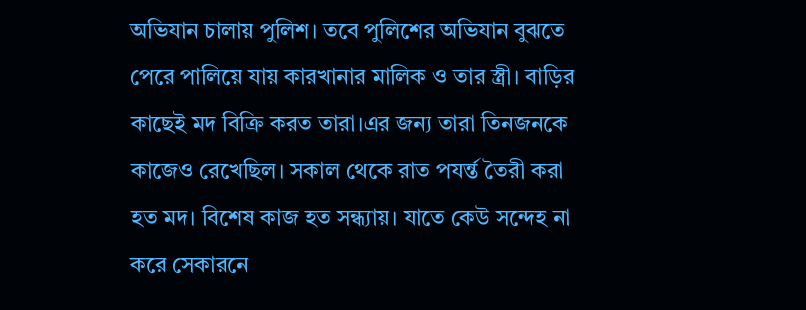অভিযান চালায় পুলিশ। তবে পুলিশের অভিযান বুঝতে পেরে পালিয়ে যায় কারখানার মালিক ও তার স্ত্রী। বাড়ির কাছেই মদ বিক্রি করত তারা।এর জন্য তারা তিনজনকে কাজেও রেখেছিল। সকাল থেকে রাত পযর্ন্ত তৈরী করা হত মদ। বিশেষ কাজ হত সন্ধ্যায়। যাতে কেউ সন্দেহ না করে সেকারনে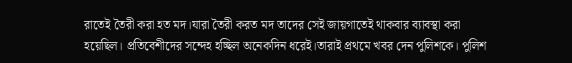রাতেই তৈরী করা হত মদ।যারা তৈরী করত মদ তাদের সেই জায়গাতেই থাকবার ব্যাবস্থা করা হয়েছিল। প্রতিবেশীদের সন্দেহ হচ্ছিল অনেকদিন ধরেই।তারাই প্রথমে খবর দেন পুলিশকে। পুলিশ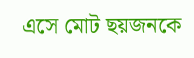এসে মোট ছয়জনকে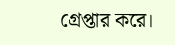গ্রেপ্তার করে।